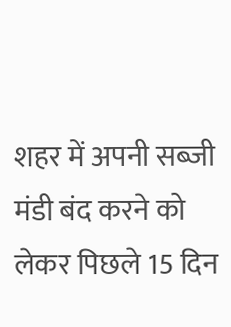शहर में अपनी सब्जी मंडी बंद करने को लेकर पिछले 15 दिन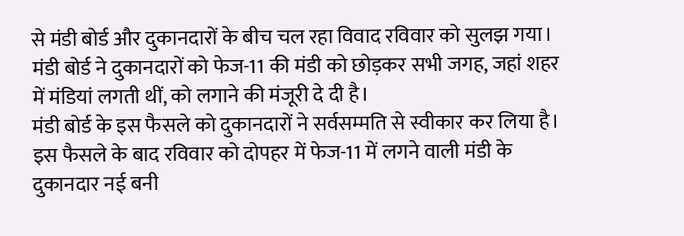से मंडी बोर्ड और दुकानदारों के बीच चल रहा विवाद रविवार को सुलझ गया। मंडी बोर्ड ने दुकानदारों को फेज-11 की मंडी को छोड़कर सभी जगह, जहां शहर में मंडियां लगती थीं, को लगाने की मंजूरी दे दी है।
मंडी बोर्ड के इस फैसले को दुकानदारों ने सर्वसम्मति से स्वीकार कर लिया है। इस फैसले के बाद रविवार को दोपहर में फेज-11 में लगने वाली मंडी के दुकानदार नई बनी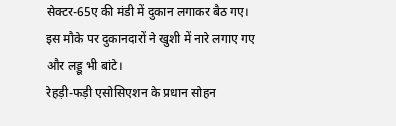सेक्टर-65ए की मंडी में दुकान लगाकर बैठ गए। इस मौके पर दुकानदारों ने खुशी में नारे लगाए गए और लड्डू भी बांटे।
रेहड़ी-फड़ी एसोसिएशन के प्रधान सोहन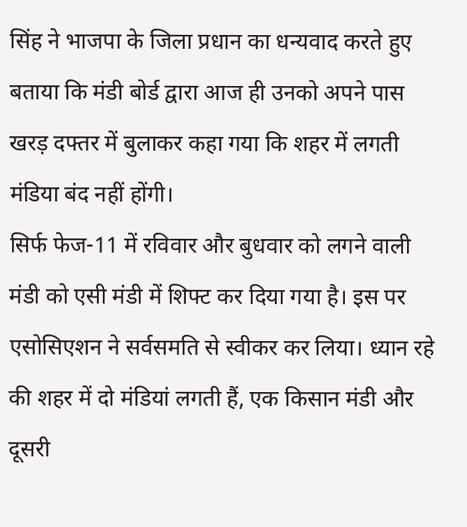सिंह ने भाजपा के जिला प्रधान का धन्यवाद करते हुए बताया कि मंडी बोर्ड द्वारा आज ही उनको अपने पास खरड़ दफ्तर में बुलाकर कहा गया कि शहर में लगती मंडिया बंद नहीं होंगी।
सिर्फ फेज-11 में रविवार और बुधवार को लगने वाली मंडी को एसी मंडी में शिफ्ट कर दिया गया है। इस पर एसोसिएशन ने सर्वसमति से स्वीकर कर लिया। ध्यान रहे की शहर में दो मंडियां लगती हैं, एक किसान मंडी और दूसरी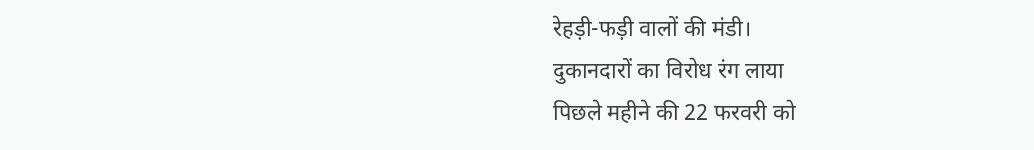रेहड़ी-फड़ी वालों की मंडी।
दुकानदारों का विरोध रंग लाया
पिछले महीने की 22 फरवरी को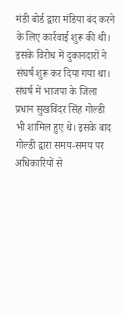मंडी बोर्ड द्वारा मंडिया बंद करने के लिए कार्रवाई शुरू की थी। इसके विरोध में दुकानदारों ने संघर्ष शुरू कर दिया गया था। संघर्ष में भाजपा के जिला प्रधान सुखविंदर सिंह गोल्डी भी शामिल हुए थे। इसके बाद गोल्डी द्वारा समय-समय पर अधिकारियों से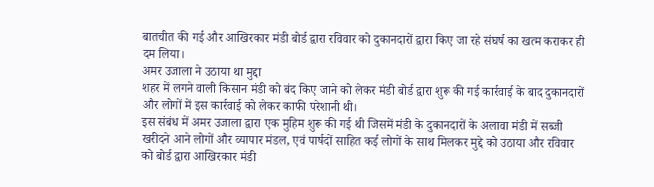बातचीत की गई और आखिरकार मंडी बोर्ड द्वारा रविवार को दुकानदारों द्वारा किए जा रहे संघर्ष का खत्म कराकर ही दम लिया।
अमर उजाला ने उठाया था मुद्दा
शहर में लगने वाली किसान मंडी को बंद किए जाने को लेकर मंडी बोर्ड द्वारा शुरू की गई कार्रवाई के बाद दुकानदारों और लोगों में इस कार्रवाई को लेकर काफी परेशानी थी।
इस संबंध में अमर उजाला द्वारा एक मुहिम शुरू की गई थी जिसमें मंडी के दुकानदारों के अलावा मंडी में सब्जी खरीदने आने लोगों और व्यापार मंडल, एवं पार्षदों साहित कई लोगों के साथ मिलकर मुद्दे को उठाया और रविवार को बोर्ड द्वारा आखिरकार मंडी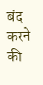बंद करने की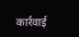कार्रवाई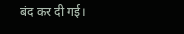बंद कर दी गई।